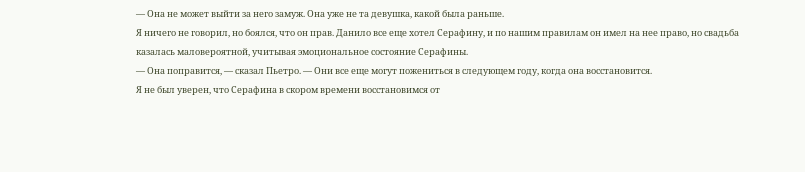— Она не может выйти за него замуж. Она уже не та девушка, какой была раньше.
Я ничего не говорил, но боялся, что он прав. Данило все еще хотел Серафину, и по нашим правилам он имел на нее право, но свадьба казалась маловероятной, учитывая эмоциональное состояние Серафины.
— Она поправится, — сказал Пьетро. — Они все еще могут пожениться в следующем году, когда она восстановится.
Я не был уверен, что Серафина в скором времени восстановимся от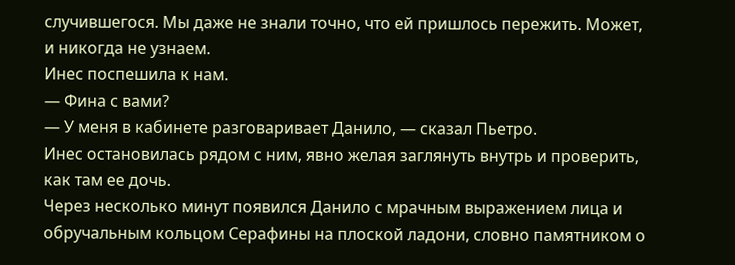случившегося. Мы даже не знали точно, что ей пришлось пережить. Может, и никогда не узнаем.
Инес поспешила к нам.
— Фина с вами?
— У меня в кабинете разговаривает Данило, — сказал Пьетро.
Инес остановилась рядом с ним, явно желая заглянуть внутрь и проверить, как там ее дочь.
Через несколько минут появился Данило с мрачным выражением лица и обручальным кольцом Серафины на плоской ладони, словно памятником о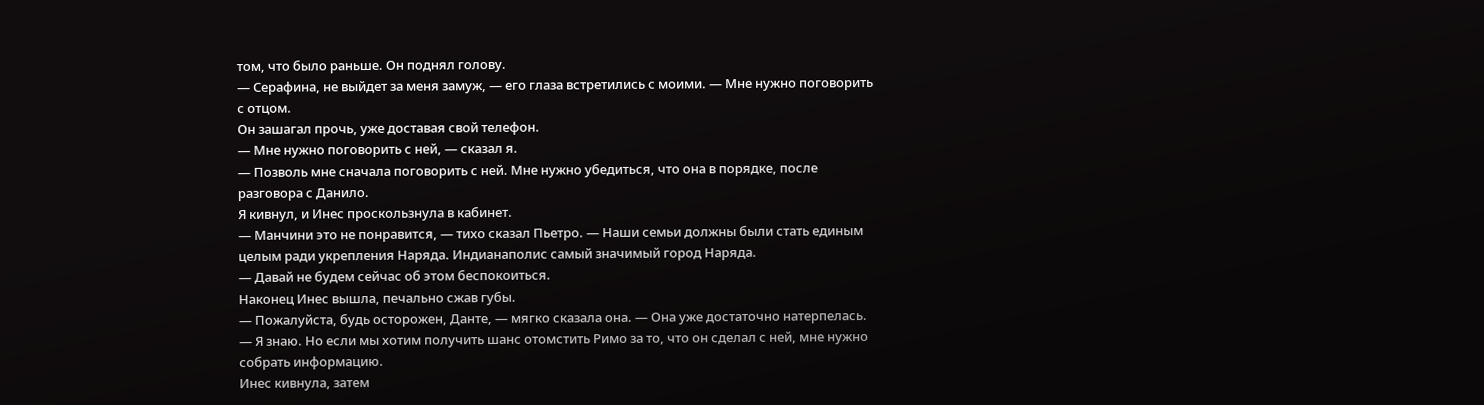том, что было раньше. Он поднял голову.
— Серафина, не выйдет за меня замуж, — его глаза встретились с моими. — Мне нужно поговорить с отцом.
Он зашагал прочь, уже доставая свой телефон.
— Мне нужно поговорить с ней, — сказал я.
— Позволь мне сначала поговорить с ней. Мне нужно убедиться, что она в порядке, после разговора с Данило.
Я кивнул, и Инес проскользнула в кабинет.
— Манчини это не понравится, — тихо сказал Пьетро. — Наши семьи должны были стать единым целым ради укрепления Наряда. Индианаполис самый значимый город Наряда.
— Давай не будем сейчас об этом беспокоиться.
Наконец Инес вышла, печально сжав губы.
— Пожалуйста, будь осторожен, Данте, — мягко сказала она. — Она уже достаточно натерпелась.
— Я знаю. Но если мы хотим получить шанс отомстить Римо за то, что он сделал с ней, мне нужно собрать информацию.
Инес кивнула, затем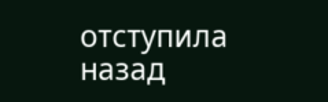отступила назад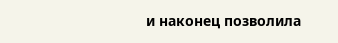и наконец позволила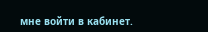мне войти в кабинет.